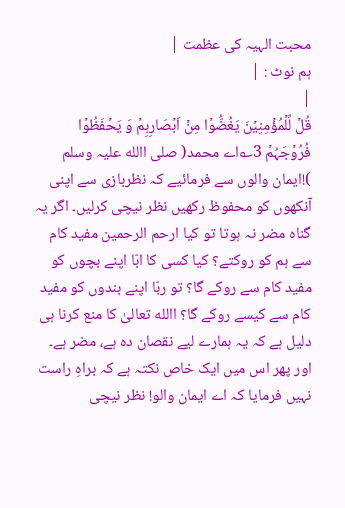محبت الہیہ کی عظمت |
ہم نوٹ : |
|
قُلۡ لِّلۡمُؤۡمِنِیۡنَ یَغُضُّوۡا مِنۡ اَبۡصَارِہِمۡ وَ یَحۡفَظُوۡا فُرُوۡجَہُمۡ 3؎اے محمد( صلی االله علیہ وسلم )!ایمان والوں سے فرمائیے کہ نظربازی سے اپنی آنکھوں کو محفوظ رکھیں نظر نیچی کرلیں۔ اگر یہ گناہ مضر نہ ہوتا تو کیا ارحم الرحمین مفید کام سے ہم کو روکتے؟ کیا کسی کا ابّا اپنے بچوں کو مفید کام سے روکے گا؟ تو ربّا اپنے بندوں کو مفید کام سے کیسے روکے گا؟ االله تعالیٰ کا منع کرنا ہی دلیل ہے کہ یہ ہمارے لیے نقصان دہ ہے، مضر ہے۔ اور پھر اس میں ایک خاص نکتہ ہے کہ براہِ راست نہیں فرمایا کہ اے ایمان والو! نظر نیچی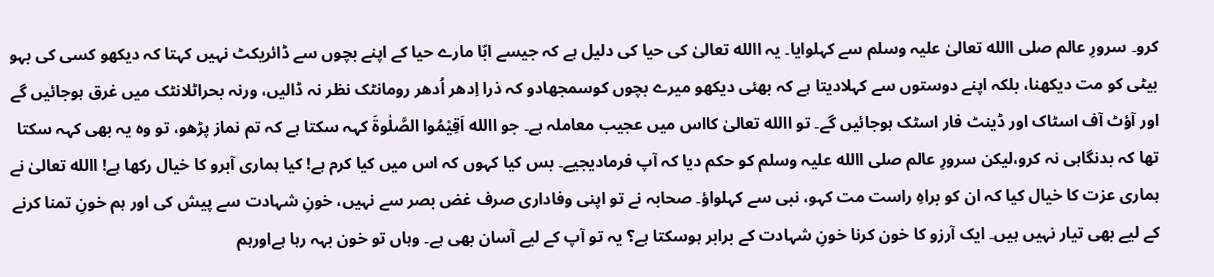کرو۔ سرورِ عالم صلی االله تعالیٰ علیہ وسلم سے کہلوایا۔ یہ االله تعالیٰ کی حیا کی دلیل ہے کہ جیسے ابّا مارے حیا کے اپنے بچوں سے ڈائریکٹ نہیں کہتا کہ دیکھو کسی کی بہو بیٹی کو مت دیکھنا، بلکہ اپنے دوستوں سے کہلادیتا ہے کہ بھئی دیکھو میرے بچوں کوسمجھادو کہ ذرا اِدھر اُدھر رومانٹک نظر نہ ڈالیں، ورنہ بحراٹلانٹک میں غرق ہوجائیں گے اور آؤٹ آف اسٹاک اور ڈینٹ فار اسٹک ہوجائیں گے۔ تو االله تعالیٰ کااس میں عجیب معاملہ ہے۔ جو االله اَقِیْمُوا الصَّلٰوۃَ کہہ سکتا ہے کہ تم نماز پڑھو، تو وہ یہ بھی کہہ سکتا تھا کہ بدنگاہی نہ کرو،لیکن سرورِ عالم صلی االله علیہ وسلم کو حکم دیا کہ آپ فرمادیجیے۔ بس کیا کہوں کہ اس میں کیا کرم ہے! کیا ہماری آبرو کا خیال رکھا ہے! االله تعالیٰ نے ہماری عزت کا خیال کیا کہ ان کو براہِ راست مت کہو، نبی سے کہلواؤ۔ صحابہ نے تو اپنی وفاداری صرف غض بصر سے نہیں، خونِ شہادت سے پیش کی اور ہم خونِ تمنا کرنے کے لیے بھی تیار نہیں ہیں۔ ایک آرزو کا خون کرنا خونِ شہادت کے برابر ہوسکتا ہے؟ یہ تو آپ کے لیے آسان بھی ہے۔ وہاں تو خون بہہ رہا ہےاورہم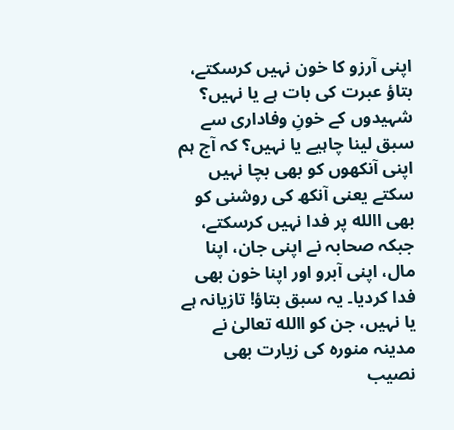اپنی آرزو کا خون نہیں کرسکتے، بتاؤ عبرت کی بات ہے یا نہیں؟ شہیدوں کے خونِ وفاداری سے سبق لینا چاہیے یا نہیں؟ کہ آج ہم اپنی آنکھوں کو بھی بچا نہیں سکتے یعنی آنکھ کی روشنی کو بھی االله پر فدا نہیں کرسکتے، جبکہ صحابہ نے اپنی جان، اپنا مال، اپنی آبرو اور اپنا خون بھی فدا کردیا۔ یہ سبق بتاؤ! تازیانہ ہے یا نہیں، جن کو االله تعالیٰ نے مدینہ منورہ کی زیارت بھی نصیب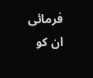فرمائی ان کو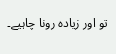تو اور زیادہ رونا چاہیے۔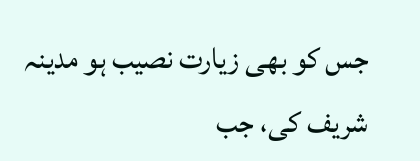جس کو بھی زیارت نصیب ہو مدینہ شریف کی، جب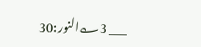___ 3؎النور:30